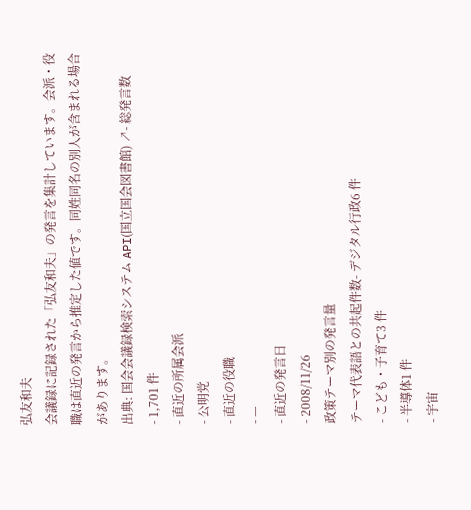弘友和夫
会議録に記録された「弘友和夫」の発言を集計しています。会派・役職は直近の発言から推定した値です。同姓同名の別人が含まれる場合があります。
出典: 国会会議録検索システム API(国立国会図書館) ↗- 総発言数
- 1,701 件
- 直近の所属会派
- 公明党
- 直近の役職
- —
- 直近の発言日
- 2008/11/26
政策テーマ別の発言量
テーマ代表語との共起件数- デジタル行政6 件
- こども・子育て3 件
- 半導体1 件
- 宇宙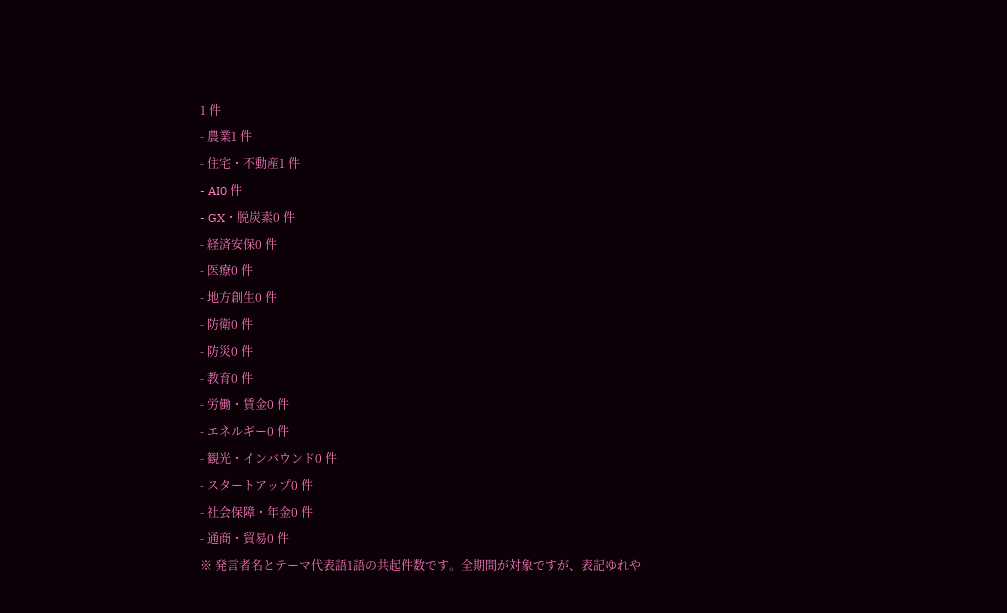1 件
- 農業1 件
- 住宅・不動産1 件
- AI0 件
- GX・脱炭素0 件
- 経済安保0 件
- 医療0 件
- 地方創生0 件
- 防衛0 件
- 防災0 件
- 教育0 件
- 労働・賃金0 件
- エネルギー0 件
- 観光・インバウンド0 件
- スタートアップ0 件
- 社会保障・年金0 件
- 通商・貿易0 件
※ 発言者名とテーマ代表語1語の共起件数です。全期間が対象ですが、表記ゆれや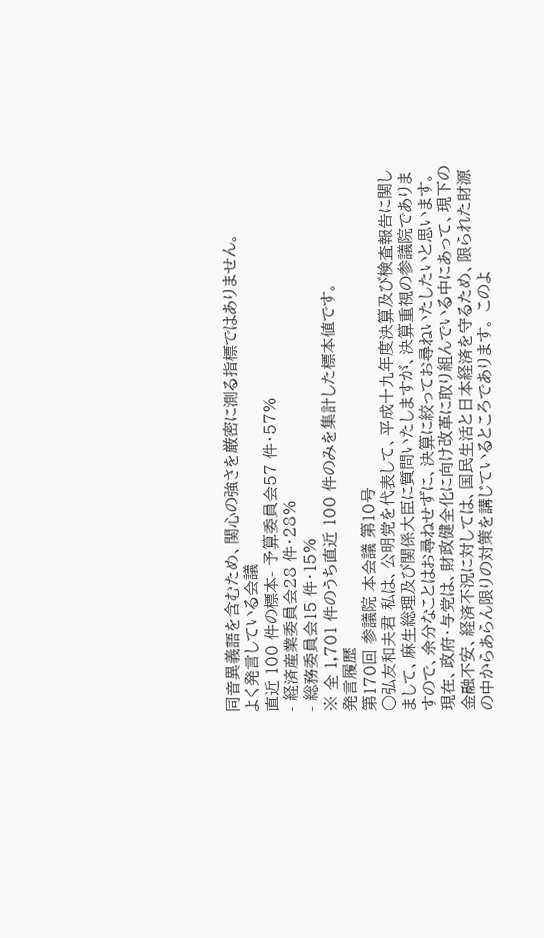同音異義語を含むため、関心の強さを厳密に測る指標ではありません。
よく発言している会議
直近 100 件の標本- 予算委員会57 件・57%
- 経済産業委員会28 件・28%
- 総務委員会15 件・15%
※ 全 1,701 件のうち直近 100 件のみを集計した標本値です。
発言履歴
第170回 参議院 本会議 第10号
○弘友和夫君 私は、公明党を代表して、平成十九年度決算及び検査報告に関しまして、麻生総理及び関係大臣に質問いたしますが、決算重視の参議院でありますので、余分なことはお尋ねせずに、決算に絞ってお尋ねいたしたいと思います。 現在、政府・与党は、財政健全化に向け改革に取り組んでいる中にあって、現下の金融不安、経済不況に対しては、国民生活と日本経済を守るため、限られた財源の中からあらん限りの対策を講じているところであります。 このよ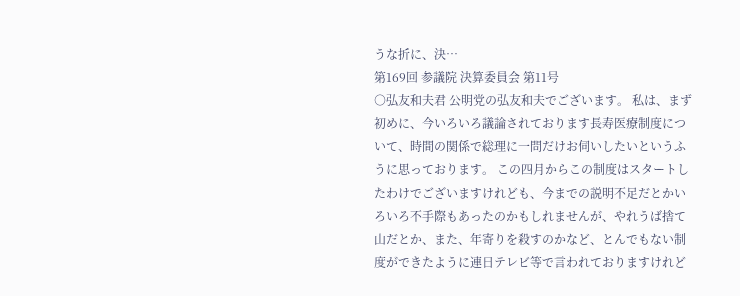うな折に、決…
第169回 参議院 決算委員会 第11号
○弘友和夫君 公明党の弘友和夫でございます。 私は、まず初めに、今いろいろ議論されております長寿医療制度について、時間の関係で総理に一問だけお伺いしたいというふうに思っております。 この四月からこの制度はスタートしたわけでございますけれども、今までの説明不足だとかいろいろ不手際もあったのかもしれませんが、やれうば捨て山だとか、また、年寄りを殺すのかなど、とんでもない制度ができたように連日テレビ等で言われておりますけれど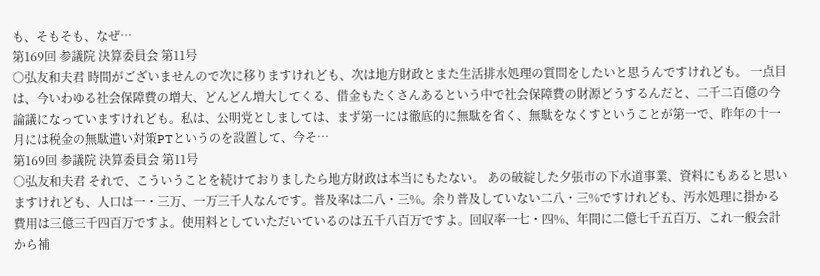も、そもそも、なぜ…
第169回 参議院 決算委員会 第11号
○弘友和夫君 時間がございませんので次に移りますけれども、次は地方財政とまた生活排水処理の質問をしたいと思うんですけれども。 一点目は、今いわゆる社会保障費の増大、どんどん増大してくる、借金もたくさんあるという中で社会保障費の財源どうするんだと、二千二百億の今論議になっていますけれども。私は、公明党としましては、まず第一には徹底的に無駄を省く、無駄をなくすということが第一で、昨年の十一月には税金の無駄遣い対策PTというのを設置して、今そ…
第169回 参議院 決算委員会 第11号
○弘友和夫君 それで、こういうことを続けておりましたら地方財政は本当にもたない。 あの破綻した夕張市の下水道事業、資料にもあると思いますけれども、人口は一・三万、一万三千人なんです。普及率は二八・三%。余り普及していない二八・三%ですけれども、汚水処理に掛かる費用は三億三千四百万ですよ。使用料としていただいているのは五千八百万ですよ。回収率一七・四%、年間に二億七千五百万、これ一般会計から補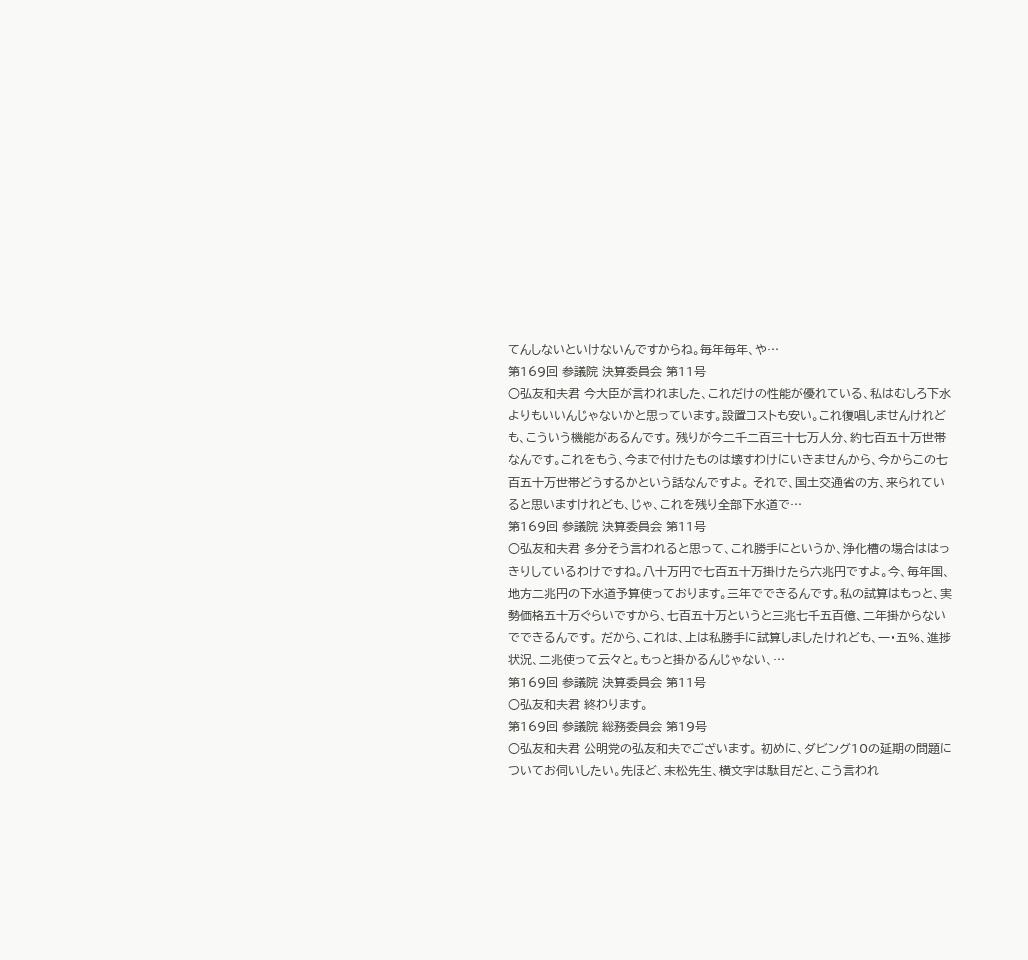てんしないといけないんですからね。毎年毎年、や…
第169回 参議院 決算委員会 第11号
○弘友和夫君 今大臣が言われました、これだけの性能が優れている、私はむしろ下水よりもいいんじゃないかと思っています。設置コストも安い。これ復唱しませんけれども、こういう機能があるんです。 残りが今二千二百三十七万人分、約七百五十万世帯なんです。これをもう、今まで付けたものは壊すわけにいきませんから、今からこの七百五十万世帯どうするかという話なんですよ。 それで、国土交通省の方、来られていると思いますけれども、じゃ、これを残り全部下水道で…
第169回 参議院 決算委員会 第11号
○弘友和夫君 多分そう言われると思って、これ勝手にというか、浄化槽の場合ははっきりしているわけですね。八十万円で七百五十万掛けたら六兆円ですよ。今、毎年国、地方二兆円の下水道予算使っております。三年でできるんです。私の試算はもっと、実勢価格五十万ぐらいですから、七百五十万というと三兆七千五百億、二年掛からないでできるんです。 だから、これは、上は私勝手に試算しましたけれども、一・五%、進捗状況、二兆使って云々と。もっと掛かるんじゃない、…
第169回 参議院 決算委員会 第11号
○弘友和夫君 終わります。
第169回 参議院 総務委員会 第19号
○弘友和夫君 公明党の弘友和夫でございます。 初めに、ダビング10の延期の問題についてお伺いしたい。先ほど、末松先生、横文字は駄目だと、こう言われ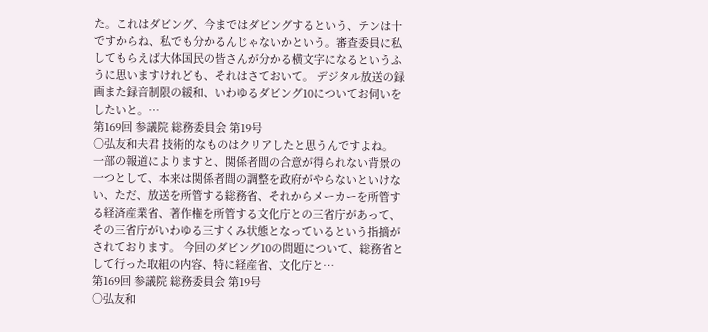た。これはダビング、今まではダビングするという、テンは十ですからね、私でも分かるんじゃないかという。審査委員に私してもらえば大体国民の皆さんが分かる横文字になるというふうに思いますけれども、それはさておいて。 デジタル放送の録画また録音制限の緩和、いわゆるダビング10についてお伺いをしたいと。…
第169回 参議院 総務委員会 第19号
○弘友和夫君 技術的なものはクリアしたと思うんですよね。 一部の報道によりますと、関係者間の合意が得られない背景の一つとして、本来は関係者間の調整を政府がやらないといけない、ただ、放送を所管する総務省、それからメーカーを所管する経済産業省、著作権を所管する文化庁との三省庁があって、その三省庁がいわゆる三すくみ状態となっているという指摘がされております。 今回のダビング10の問題について、総務省として行った取組の内容、特に経産省、文化庁と…
第169回 参議院 総務委員会 第19号
○弘友和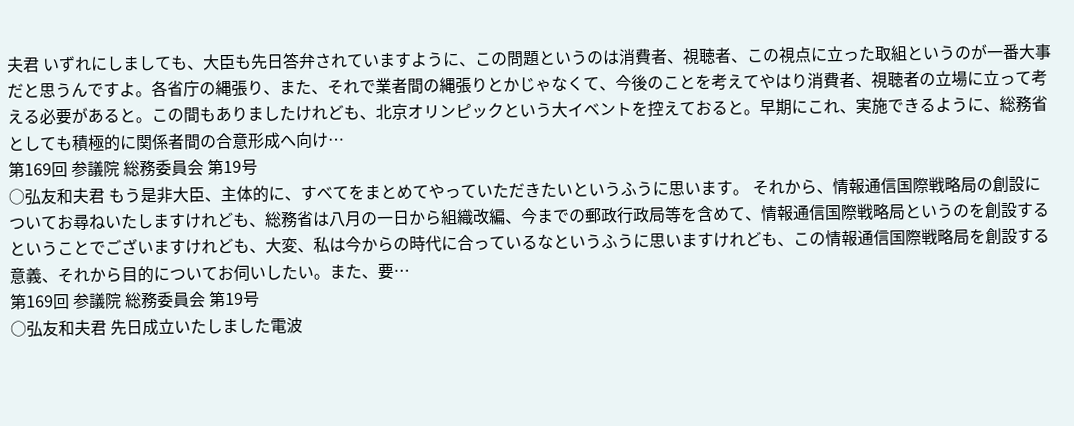夫君 いずれにしましても、大臣も先日答弁されていますように、この問題というのは消費者、視聴者、この視点に立った取組というのが一番大事だと思うんですよ。各省庁の縄張り、また、それで業者間の縄張りとかじゃなくて、今後のことを考えてやはり消費者、視聴者の立場に立って考える必要があると。この間もありましたけれども、北京オリンピックという大イベントを控えておると。早期にこれ、実施できるように、総務省としても積極的に関係者間の合意形成へ向け…
第169回 参議院 総務委員会 第19号
○弘友和夫君 もう是非大臣、主体的に、すべてをまとめてやっていただきたいというふうに思います。 それから、情報通信国際戦略局の創設についてお尋ねいたしますけれども、総務省は八月の一日から組織改編、今までの郵政行政局等を含めて、情報通信国際戦略局というのを創設するということでございますけれども、大変、私は今からの時代に合っているなというふうに思いますけれども、この情報通信国際戦略局を創設する意義、それから目的についてお伺いしたい。また、要…
第169回 参議院 総務委員会 第19号
○弘友和夫君 先日成立いたしました電波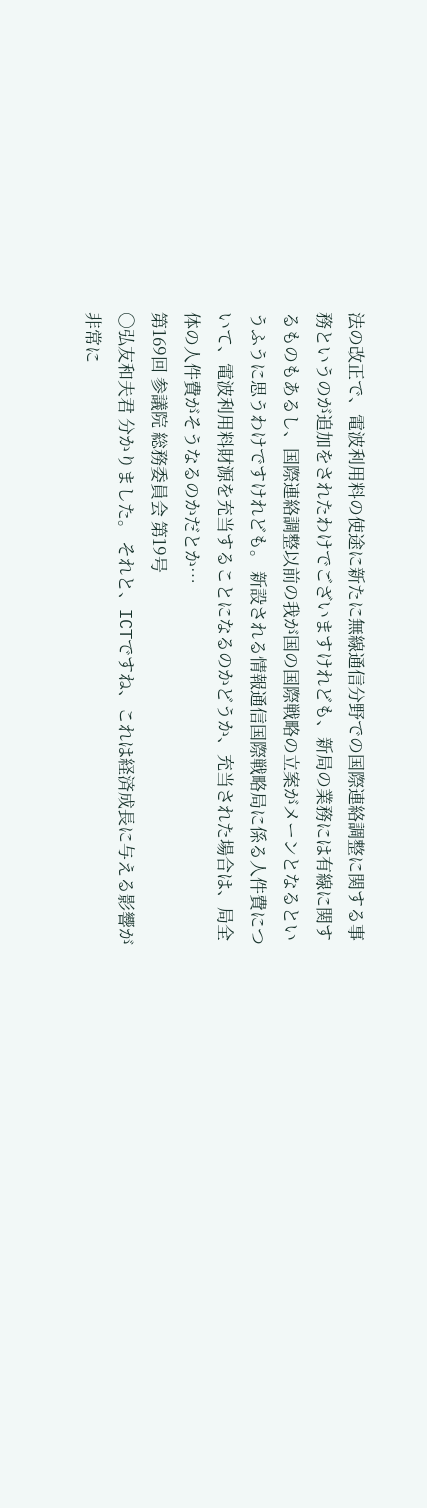法の改正で、電波利用料の使途に新たに無線通信分野での国際連絡調整に関する事務というのが追加をされたわけでございますけれども、新局の業務には有線に関するものもあるし、国際連絡調整以前の我が国の国際戦略の立案がメーンとなるというふうに思うわけですけれども。 新設される情報通信国際戦略局に係る人件費について、電波利用料財源を充当することになるのかどうか、充当された場合は、局全体の人件費がそうなるのかだとか…
第169回 参議院 総務委員会 第19号
○弘友和夫君 分かりました。 それと、ICTですね、これは経済成長に与える影響が非常に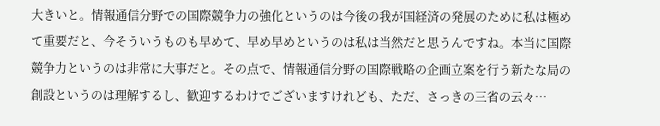大きいと。情報通信分野での国際競争力の強化というのは今後の我が国経済の発展のために私は極めて重要だと、今そういうものも早めて、早め早めというのは私は当然だと思うんですね。本当に国際競争力というのは非常に大事だと。その点で、情報通信分野の国際戦略の企画立案を行う新たな局の創設というのは理解するし、歓迎するわけでございますけれども、ただ、さっきの三省の云々…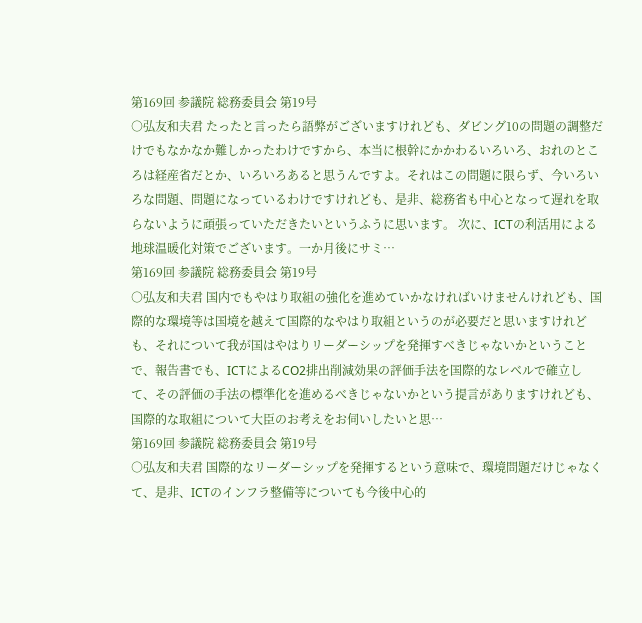第169回 参議院 総務委員会 第19号
○弘友和夫君 たったと言ったら語弊がございますけれども、ダビング10の問題の調整だけでもなかなか難しかったわけですから、本当に根幹にかかわるいろいろ、おれのところは経産省だとか、いろいろあると思うんですよ。それはこの問題に限らず、今いろいろな問題、問題になっているわけですけれども、是非、総務省も中心となって遅れを取らないように頑張っていただきたいというふうに思います。 次に、ICTの利活用による地球温暖化対策でございます。一か月後にサミ…
第169回 参議院 総務委員会 第19号
○弘友和夫君 国内でもやはり取組の強化を進めていかなければいけませんけれども、国際的な環境等は国境を越えて国際的なやはり取組というのが必要だと思いますけれども、それについて我が国はやはりリーダーシップを発揮すべきじゃないかということで、報告書でも、ICTによるCO2排出削減効果の評価手法を国際的なレベルで確立して、その評価の手法の標準化を進めるべきじゃないかという提言がありますけれども、国際的な取組について大臣のお考えをお伺いしたいと思…
第169回 参議院 総務委員会 第19号
○弘友和夫君 国際的なリーダーシップを発揮するという意味で、環境問題だけじゃなくて、是非、ICTのインフラ整備等についても今後中心的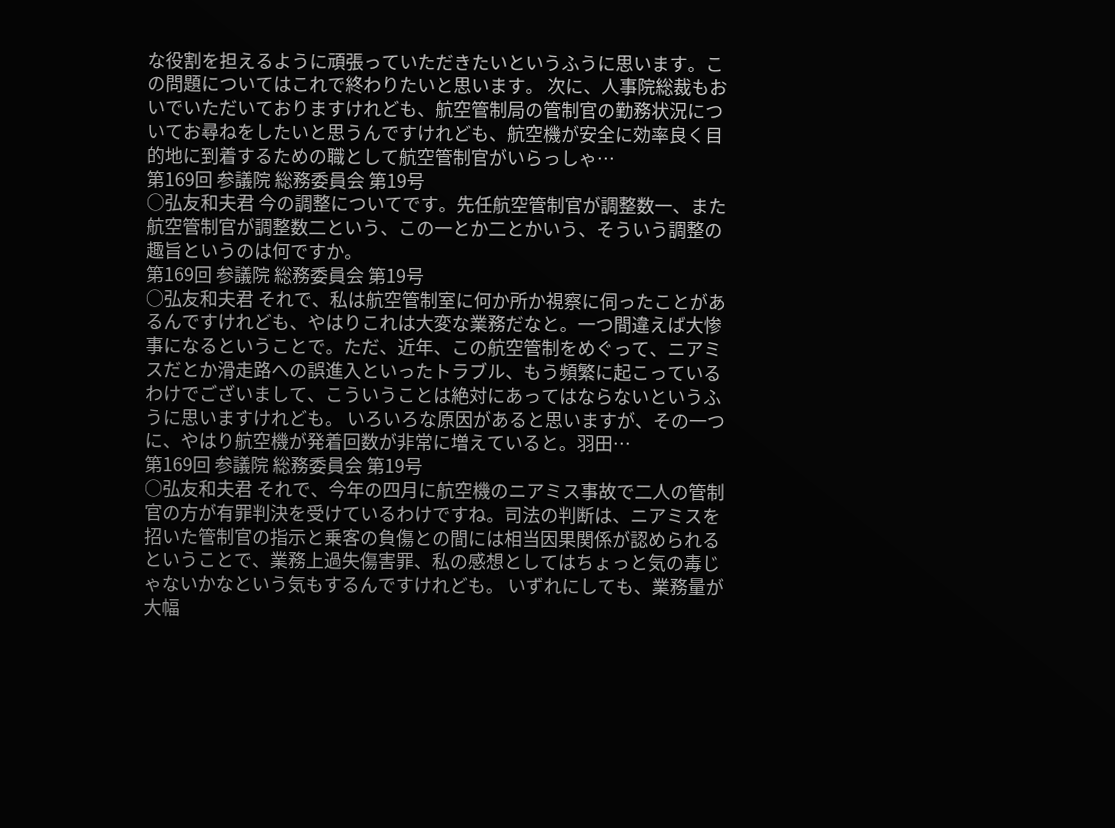な役割を担えるように頑張っていただきたいというふうに思います。この問題についてはこれで終わりたいと思います。 次に、人事院総裁もおいでいただいておりますけれども、航空管制局の管制官の勤務状況についてお尋ねをしたいと思うんですけれども、航空機が安全に効率良く目的地に到着するための職として航空管制官がいらっしゃ…
第169回 参議院 総務委員会 第19号
○弘友和夫君 今の調整についてです。先任航空管制官が調整数一、また航空管制官が調整数二という、この一とか二とかいう、そういう調整の趣旨というのは何ですか。
第169回 参議院 総務委員会 第19号
○弘友和夫君 それで、私は航空管制室に何か所か視察に伺ったことがあるんですけれども、やはりこれは大変な業務だなと。一つ間違えば大惨事になるということで。ただ、近年、この航空管制をめぐって、ニアミスだとか滑走路への誤進入といったトラブル、もう頻繁に起こっているわけでございまして、こういうことは絶対にあってはならないというふうに思いますけれども。 いろいろな原因があると思いますが、その一つに、やはり航空機が発着回数が非常に増えていると。羽田…
第169回 参議院 総務委員会 第19号
○弘友和夫君 それで、今年の四月に航空機のニアミス事故で二人の管制官の方が有罪判決を受けているわけですね。司法の判断は、ニアミスを招いた管制官の指示と乗客の負傷との間には相当因果関係が認められるということで、業務上過失傷害罪、私の感想としてはちょっと気の毒じゃないかなという気もするんですけれども。 いずれにしても、業務量が大幅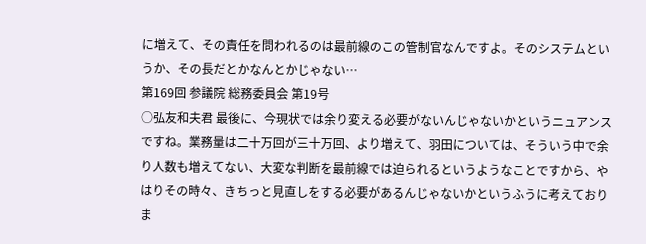に増えて、その責任を問われるのは最前線のこの管制官なんですよ。そのシステムというか、その長だとかなんとかじゃない…
第169回 参議院 総務委員会 第19号
○弘友和夫君 最後に、今現状では余り変える必要がないんじゃないかというニュアンスですね。業務量は二十万回が三十万回、より増えて、羽田については、そういう中で余り人数も増えてない、大変な判断を最前線では迫られるというようなことですから、やはりその時々、きちっと見直しをする必要があるんじゃないかというふうに考えておりま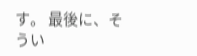す。 最後に、そうい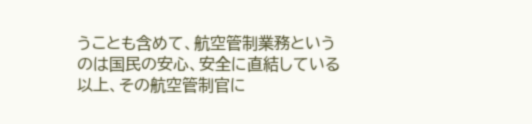うことも含めて、航空管制業務というのは国民の安心、安全に直結している以上、その航空管制官に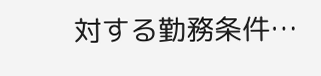対する勤務条件…